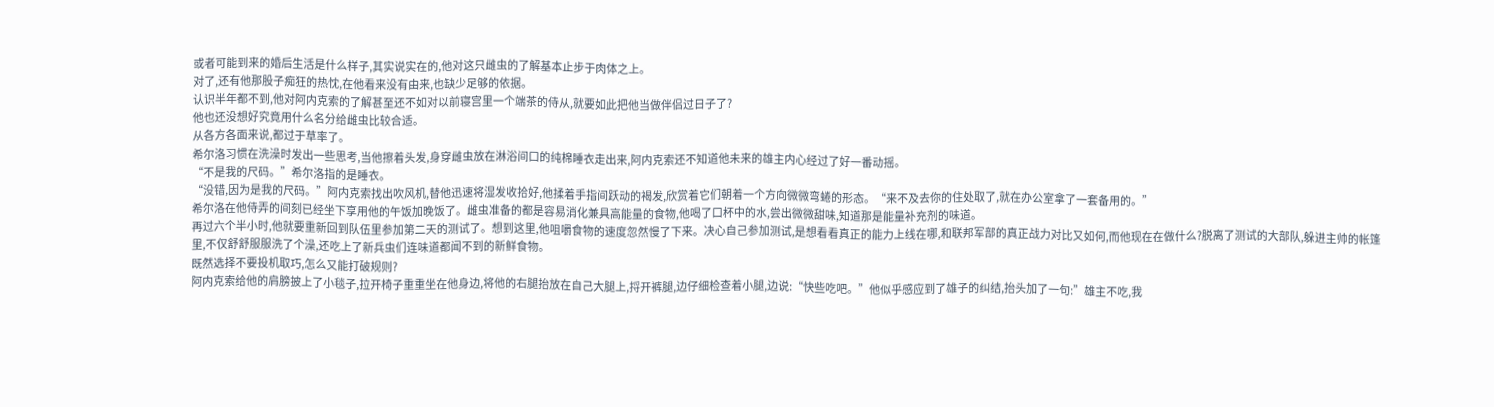或者可能到来的婚后生活是什么样子,其实说实在的,他对这只雌虫的了解基本止步于肉体之上。
对了,还有他那股子痴狂的热忱,在他看来没有由来,也缺少足够的依据。
认识半年都不到,他对阿内克索的了解甚至还不如对以前寝宫里一个端茶的侍从,就要如此把他当做伴侣过日子了?
他也还没想好究竟用什么名分给雌虫比较合适。
从各方各面来说,都过于草率了。
希尔洛习惯在洗澡时发出一些思考,当他擦着头发,身穿雌虫放在淋浴间口的纯棉睡衣走出来,阿内克索还不知道他未来的雄主内心经过了好一番动摇。
“不是我的尺码。”希尔洛指的是睡衣。
“没错,因为是我的尺码。”阿内克索找出吹风机,替他迅速将湿发收拾好,他揉着手指间跃动的褐发,欣赏着它们朝着一个方向微微弯蜷的形态。“来不及去你的住处取了,就在办公室拿了一套备用的。”
希尔洛在他侍弄的间刻已经坐下享用他的午饭加晚饭了。雌虫准备的都是容易消化兼具高能量的食物,他喝了口杯中的水,尝出微微甜味,知道那是能量补充剂的味道。
再过六个半小时,他就要重新回到队伍里参加第二天的测试了。想到这里,他咀嚼食物的速度忽然慢了下来。决心自己参加测试,是想看看真正的能力上线在哪,和联邦军部的真正战力对比又如何,而他现在在做什么?脱离了测试的大部队,躲进主帅的帐篷里,不仅舒舒服服洗了个澡,还吃上了新兵虫们连味道都闻不到的新鲜食物。
既然选择不要投机取巧,怎么又能打破规则?
阿内克索给他的肩膀披上了小毯子,拉开椅子重重坐在他身边,将他的右腿抬放在自己大腿上,捋开裤腿,边仔细检查着小腿,边说:“快些吃吧。”他似乎感应到了雄子的纠结,抬头加了一句:”雄主不吃,我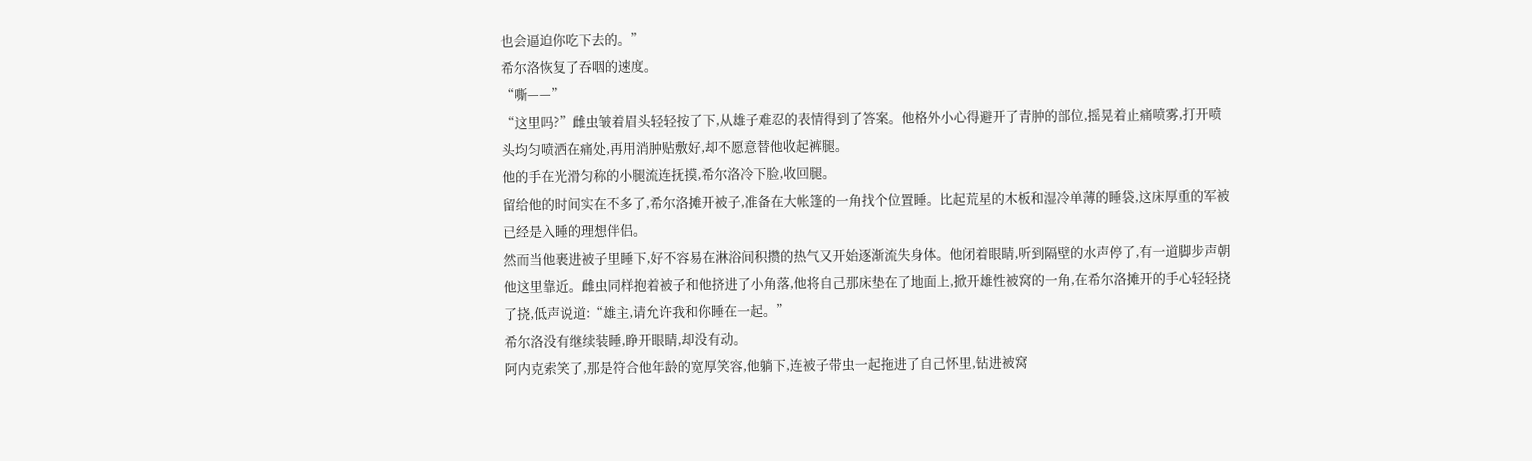也会逼迫你吃下去的。”
希尔洛恢复了吞咽的速度。
“嘶——”
“这里吗?”雌虫皱着眉头轻轻按了下,从雄子难忍的表情得到了答案。他格外小心得避开了青肿的部位,摇晃着止痛喷雾,打开喷头均匀喷洒在痛处,再用消肿贴敷好,却不愿意替他收起裤腿。
他的手在光滑匀称的小腿流连抚摸,希尔洛冷下脸,收回腿。
留给他的时间实在不多了,希尔洛摊开被子,准备在大帐篷的一角找个位置睡。比起荒星的木板和湿冷单薄的睡袋,这床厚重的军被已经是入睡的理想伴侣。
然而当他裹进被子里睡下,好不容易在淋浴间积攒的热气又开始逐渐流失身体。他闭着眼睛,听到隔壁的水声停了,有一道脚步声朝他这里靠近。雌虫同样抱着被子和他挤进了小角落,他将自己那床垫在了地面上,掀开雄性被窝的一角,在希尔洛摊开的手心轻轻挠了挠,低声说道:“雄主,请允许我和你睡在一起。”
希尔洛没有继续装睡,睁开眼睛,却没有动。
阿内克索笑了,那是符合他年龄的宽厚笑容,他躺下,连被子带虫一起拖进了自己怀里,钻进被窝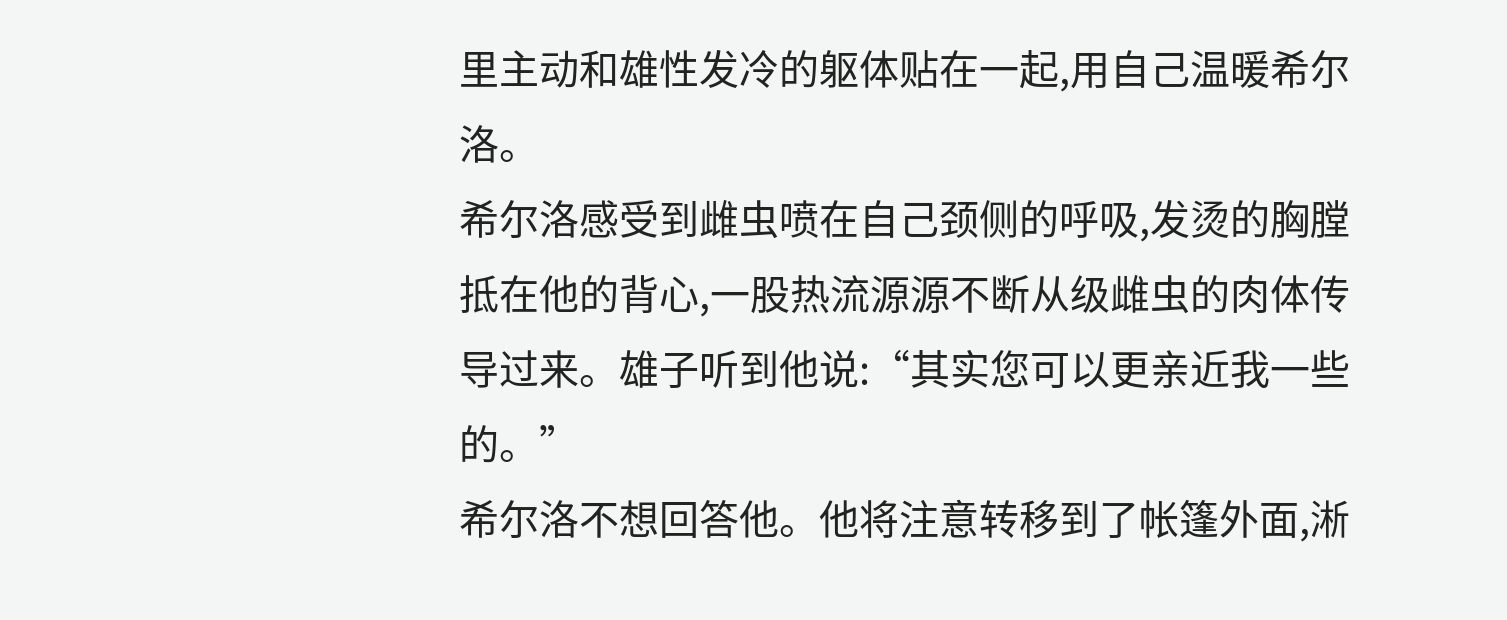里主动和雄性发冷的躯体贴在一起,用自己温暖希尔洛。
希尔洛感受到雌虫喷在自己颈侧的呼吸,发烫的胸膛抵在他的背心,一股热流源源不断从级雌虫的肉体传导过来。雄子听到他说:“其实您可以更亲近我一些的。”
希尔洛不想回答他。他将注意转移到了帐篷外面,淅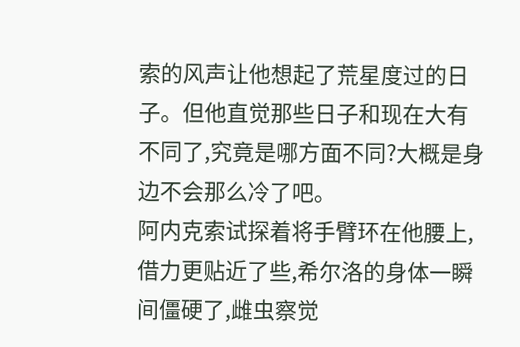索的风声让他想起了荒星度过的日子。但他直觉那些日子和现在大有不同了,究竟是哪方面不同?大概是身边不会那么冷了吧。
阿内克索试探着将手臂环在他腰上,借力更贴近了些,希尔洛的身体一瞬间僵硬了,雌虫察觉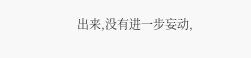出来,没有进一步妄动,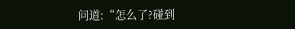问道:“怎么了?碰到